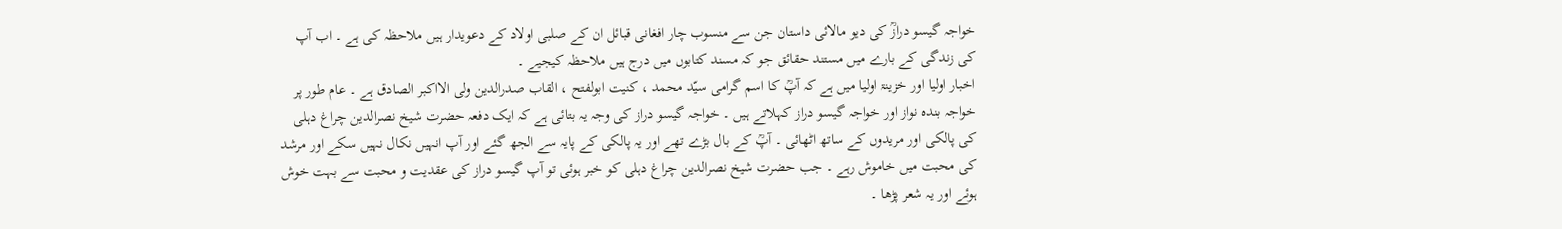خواجہ گیسو درازؒ کی دیو مالائی داستان جن سے منسوب چار افغانی قبائل ان کے صلبی اولاد کے دعویدار ہیں ملاحظہ کی ہے ۔ اب آپ کی زندگی کے بارے میں مستند حقائق جو کہ مسند کتابوں میں درج ہیں ملاحظہ کیجیے ۔
اخبار اولیا اور خزینۃ اولیا میں ہے کہ آپؒ کا اسم گرامی سیّد محمد ، کنیت ابولفتح ، القاب صدرالدین ولی الااکبر الصادق ہے ۔ عام طور پر خواجہ بندہ نواز اور خواجہ گیسو دراز کہلاتے ہیں ۔ خواجہ گیسو دراز کی وجہ یہ بتائی ہے کہ ایک دفعہ حضرت شیخ نصرالدین چراغ دہلی کی پالکی اور مریدوں کے ساتھ اٹھائی ۔ آپؒ کے بال بڑے تھے اور یہ پالکی کے پایہ سے الجھ گئے اور آپ انہیں نکال نہیں سکے اور مرشد کی محبت میں خاموش رہے ۔ جب حضرت شیخ نصرالدین چراغ دہلی کو خبر ہوئی تو آپ گیسو دراز کی عقدیت و محبت سے بہت خوش ہوئے اور یہ شعر پڑھا ۔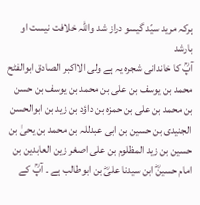ہرکہ مرید سیّد گیسو دراز شد واللہ خلافت نیست او بارشد
آپؒ کا خاندانی شجرہ یہ ہے ولی الااکبر الصادق ابوالفٹح محمد بن یوسف بن علی بن محمد بن یوسف بن حسن بن محمد بن علی بن حمزہ بن داؤد بن زید بن ابوالحسن الجنیدی بن حسین بن ابی عبدللہ بن محمد بن یحیٰ بن حسین بن زید المظلوم بن علی اصغر زین العابدین بن امام حسینؓ ابن سیدنا علیؓ بن ابوطالب ہے ۔ آپؒ کے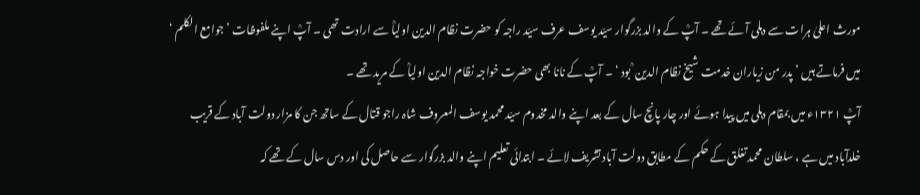مورث اعلیٰ ہرات سے دہلی آئے تھے ۔ آپؒ کے والد بزرگوار سیّد یوسف عرف سیّد راجہ کو حضرت نظام الدین اولیاؒ سے ارادت تھی ۔ آپؒ اپنے ملفوظات ’ جوامع الکلم ‘ میں فرماتے ہیں ’ پدر من زیاران خدمت شیخ نظام الدین ؒ بود ‘ ۔ آپؒ کے نانا بھی حضرت خواجہ نظام الدین اولیاؒ کے مرید تھے ۔
آپؒ ۱۳۲۱ء میں بمقام دہلی میں پیدا ہوئے اور چار پانچ سال کے بعد اپنے والد مخدوم سیّد محمد یوسف المعروف شاہ راجو قتال کے ساتھ جن کا مزار دولت آباد کے قریب خلدآباد میں ہے ، سلطان محمد تغلق کے حکم کے مطابق دولت آباد تشریف لائے ۔ ابتدائی تعلیم اپنے والد بزرگوار سے حاصل کی اور دس سال کے تھے کہ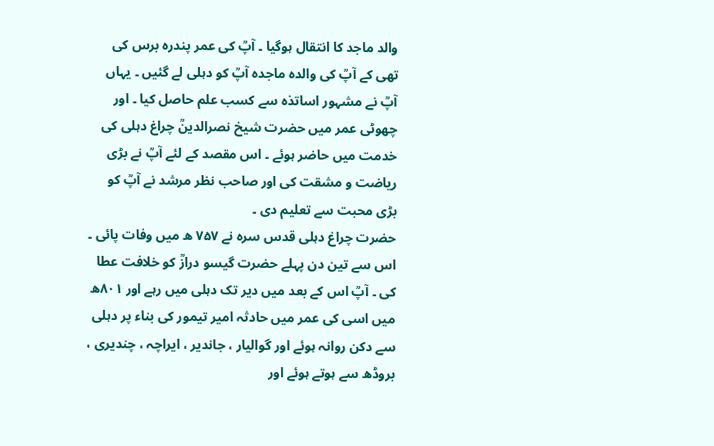والد ماجد کا انتقال ہوگیا ۔ آپؒ کی عمر پندرہ برس کی تھی کے آپؒ کی والدہ ماجدہ آپؒ کو دہلی لے گئیں ۔ یہاں آپؒ نے مشہور اساتذہ سے کسب علم حاصل کیا ۔ اور چھوٹی عمر میں حضرت شیخ نصرالدینؒ چراغ دہلی کی خدمت میں حاضر ہوئے ۔ اس مقصد کے لئے آپؒ نے بڑی ریاضت و مشقت کی اور صاحب نظر مرشد نے آپؒ کو بڑی محبت سے تعلیم دی ۔
حضرت چراغ دہلی قدس سرہ نے ۷۵۷ ھ میں وفات پائی ۔ اس سے تین دن پہلے حضرت گیسو درازؒ کو خلافت عطا کی ۔ آپؒ اس کے بعد میں دیر تک دہلی میں رہے اور ۸۰۱ھ میں اسی کی عمر میں حادثہ امیر تیمور کی بناء پر دہلی سے دکن روانہ ہوئے اور گوالیار ، جاندیر ، ایراچہ ، چندیری ، بروڈھ سے ہوتے ہوئے اور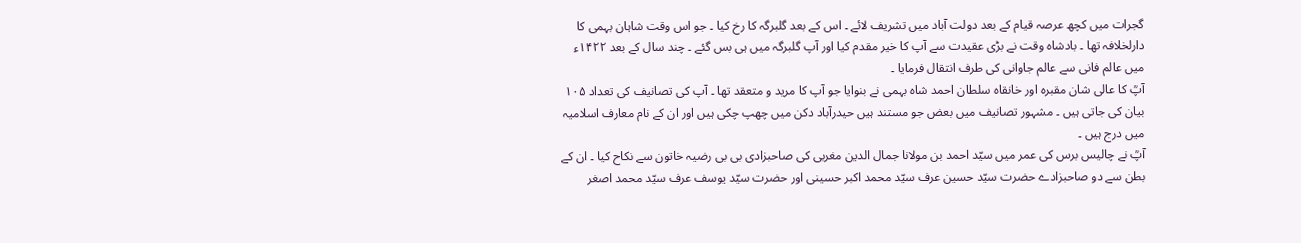گجرات میں کچھ عرصہ قیام کے بعد دولت آباد میں تشریف لائے ۔ اس کے بعد گلبرگہ کا رخ کیا ۔ جو اس وقت شاہان بہمی کا دارلخلافہ تھا ۔ بادشاہ وقت نے بڑی عقیدت سے آپ کا خیر مقدم کیا اور آپ گلبرگہ میں ہی بس گئے ۔ چند سال کے بعد ۱۴۲۲ء میں عالم فانی سے عالم جاوانی کی طرف انتقال فرمایا ۔
آپؒ کا عالی شان مقبرہ اور خانقاہ سلطان احمد شاہ بہمی نے بنوایا جو آپ کا مرید و متعقد تھا ۔ آپ کی تصانیف کی تعداد ۱۰۵ بیان کی جاتی ہیں ۔ مشہور تصانیف میں بعض جو مستند ہیں حیدرآباد دکن میں چھپ چکی ہیں اور ان کے نام معارف اسلامیہ میں درج ہیں ۔
آپؒ نے چالیس برس کی عمر میں سیّد احمد بن مولانا جمال الدین مغربی کی صاحبزادی بی بی رضیہ خاتون سے نکاح کیا ۔ ان کے بطن سے دو صاحبزادے حضرت سیّد حسین عرف سیّد محمد اکبر حسینی اور حضرت سیّد یوسف عرف سیّد محمد اصغر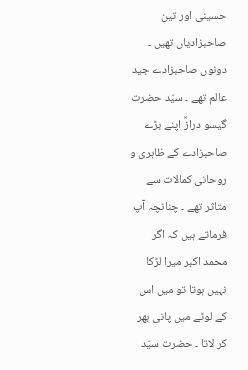حسینی اور تین صاحبزادیاں تھیں ۔ دونوں صاحبزادے جید عالم تھے ۔ سیّد حضرت گیسو درازؒ اپنے بڑے صاحبزادے کے ظاہری و روحانی کمالات سے متاثر تھے ۔ چنانچہ آپ فرماتے ہیں کہ اگر محمد اکبر میرا لڑکا نہیں ہوتا تو میں اس کے لوٹے میں پانی بھر کر لاتا ۔ حضرت سیّد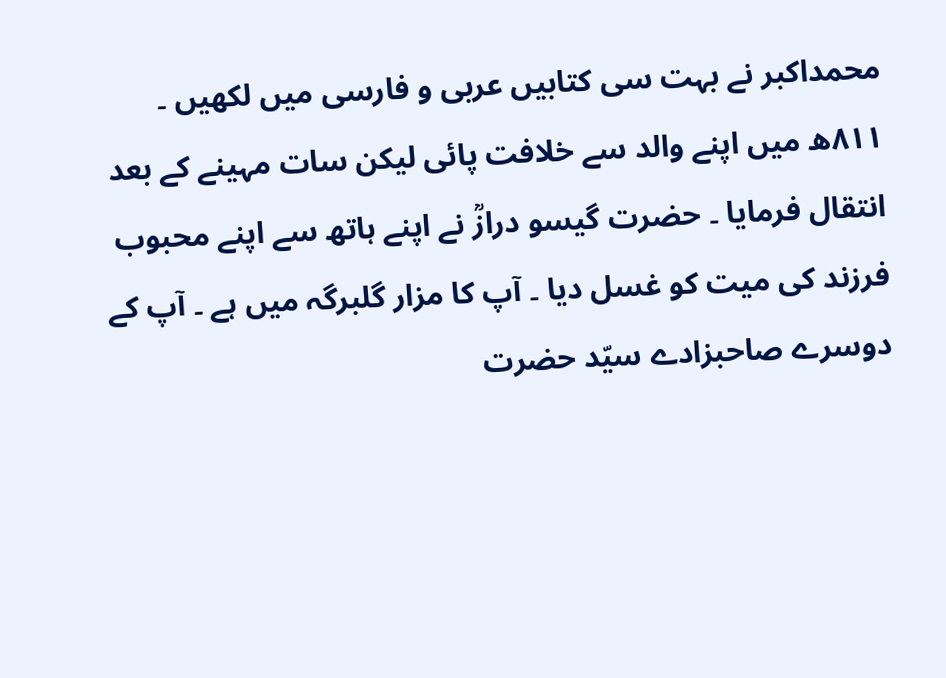محمداکبر نے بہت سی کتابیں عربی و فارسی میں لکھیں ۔ ۸۱۱ھ میں اپنے والد سے خلافت پائی لیکن سات مہینے کے بعد انتقال فرمایا ۔ حضرت گیسو درازؒ نے اپنے ہاتھ سے اپنے محبوب فرزند کی میت کو غسل دیا ۔ آپ کا مزار گلبرگہ میں ہے ۔ آپ کے دوسرے صاحبزادے سیّد حضرت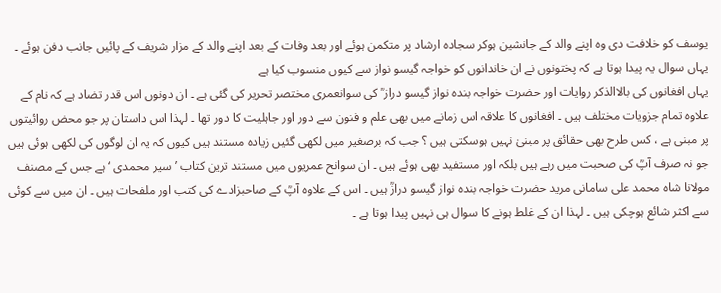یوسف کو خلافت دی وہ اپنے والد کے جانشین ہوکر سجادہ ارشاد پر متکمن ہوئے اور بعد وفات کے بعد اپنے والد کے مزار شریف کے پائیں جانب دفن ہوئے ۔ یہاں سوال یہ پیدا ہوتا ہے کہ پختونوں نے ان خاندانوں کو خواجہ گیسو نواز سے کیوں منسوب کیا ہے
یہاں افغانوں کی بالاالذکر روایات اور حضرت خواجہ بندہ نواز گیسو دراز ؒ کی سوانعمری مختصر تحریر کی گئی ہے ۔ ان دونوں اس قدر تضاد ہے کہ نام کے علاوہ تمام جزویات مختلف ہیں ۔ افغانوں کا علاقہ اس زمانے میں بھی علم و فنون سے دور اور جاہلیت کا دور تھا ۔ لہذا اس داستان پر جو محض روائیتوں پر مبنی ہے ، کس طرح بھی حقائق پر مبنیٰ نہیں ہوسکتی ہیں ؟ جب کہ برصغیر میں لکھی گئیں زیادہ مستند ہیں کیوں کہ یہ ان لوگوں کی لکھی ہوئی ہیں جو نہ صرف آپؒ کی صحبت میں رہے ہیں بلکہ اور مستفید بھی ہوئے ہیں ۔ ان سوانح عمریوں میں مستند ترین کتاب ’ سیر محمدی ‘ ہے جس کے مصنف مولانا شاہ محمد علی سامانی مرید حضرت خواجہ بندہ نواز گیسو درازؒ ہیں ۔ اس کے علاوہ آپؒ کے صاحبزادے کی کتب اور ملفحات ہیں ۔ ان میں سے کوئی سے اکثر شائع ہوچکی ہیں ۔ لہذا ان کے غلط ہونے کا سوال ہی نہیں پیدا ہوتا ہے ۔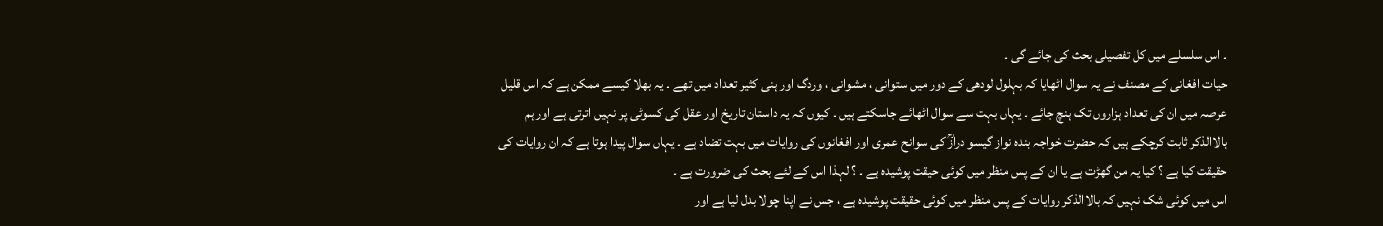۔ اس سلسلے میں کل تفصیلی بحث کی جائے گی ۔
حیات افغانی کے مصنف نے یہ سوال اٹھایا کہ بہلول لودھی کے دور میں ستوانی ، مشوانی ، وردگ اور ہنی کثیر تعداد میں تھے ۔ یہ بھلا کیسے ممکن ہے کہ اس قلیل عرصہ میں ان کی تعداد ہزاروں تک ہنچ جائے ۔ یہاں بہت سے سوال اٹھائے جاسکتے ہیں ۔ کیوں کہ یہ داستان تاریخ اور عقل کی کسوٹی پر نہیں اترتی ہے اور ہم بالاالذکر ثابت کرچکے ہیں کہ حضرت خواجہ بندہ نواز گیسو درازؒ کی سوانح عمری اور افغانوں کی روایات میں بہت تضاد ہے ۔ یہاں سوال پیدا ہوتا ہے کہ ان روایات کی حقیقت کیا ہے ؟ کیا یہ من گھڑت ہے یا ان کے پس منظر میں کوئی حیقت پوشیدہ ہے ۔ ؟ لہذا اس کے لئے بحث کی ضرورت ہے ۔
اس میں کوئی شک نہیں کہ بالاالذکر روایات کے پس منظر میں کوئی حقیقت پوشیدہ ہے ، جس نے اپنا چولا بدل لیا ہے اور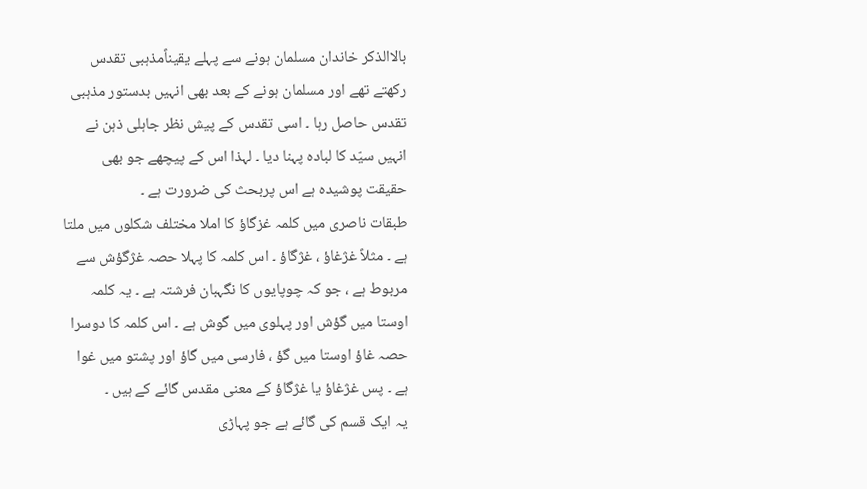بالاالذکر خاندان مسلمان ہونے سے پہلے یقیناًمذہبی تقدس رکھتے تھے اور مسلمان ہونے کے بعد بھی انہیں بدستور مذہبی تقدس حاصل رہا ۔ اسی تقدس کے پیش نظر جاہلی ذہن نے انہیں سیّد کا لبادہ پہنا دیا ۔ لہذا اس کے پیچھے جو بھی حقیقت پوشیدہ ہے اس پربحث کی ضرورت ہے ۔
طبقات ناصری میں کلمہ غزگاؤ کا املا مختلف شکلوں میں ملتا ہے ۔ مثلاً غژغاؤ ، غژگاؤ ۔ اس کلمہ کا پہلا حصہ غژگؤش سے مربوط ہے ، جو کہ چوپایوں کا نگہبان فرشتہ ہے ۔ یہ کلمہ اوستا میں گؤش اور پہلوی میں گوش ہے ۔ اس کلمہ کا دوسرا حصہ غاؤ اوستا میں گؤ ، فارسی میں گاؤ اور پشتو میں غوا ہے ۔ پس غژغاؤ یا غژگاؤ کے معنی مقدس گائے کے ہیں ۔
یہ ایک قسم کی گائے ہے جو پہاڑی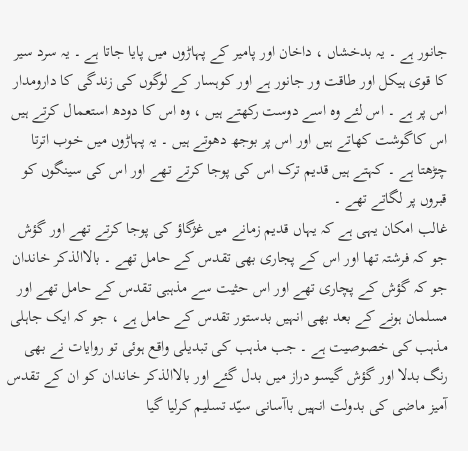جانور ہے ۔ یہ بدخشاں ، داخان اور پامیر کے پہاڑوں میں پایا جاتا ہے ۔ یہ سرد سیر کا قوی ہیکل اور طاقت ور جانور ہے اور کوہسار کے لوگوں کی زندگی کا دارومدار اس پر ہے ۔ اس لئے وہ اسے دوست رکھتے ہیں ، وہ اس کا دودھ استعمال کرتے ہیں اس کاگوشت کھاتے ہیں اور اس پر بوجھ دھوتے ہیں ۔ یہ پہاڑوں میں خوب اترتا چڑھتا ہے ۔ کہتے ہیں قدیم ترک اس کی پوجا کرتے تھے اور اس کی سینگوں کو قبروں پر لگاتے تھے ۔
غالب امکان یہی ہے کہ یہاں قدیم زمانے میں غژگاؤ کی پوجا کرتے تھے اور گؤش جو کہ فرشتہ تھا اور اس کے پجاری بھی تقدس کے حامل تھے ۔ بالاالذکر خاندان جو کہ گؤش کے پچاری تھے اور اس حثیت سے مذہبی تقدس کے حامل تھے اور مسلمان ہونے کے بعد بھی انہیں بدستور تقدس کے حامل ہے ، جو کہ ایک جاہلی مذہب کی خصوصیت ہے ۔ جب مذہب کی تبدیلی واقع ہوئی تو روایات نے بھی رنگ بدلا اور گؤش گیسو دراز میں بدل گئے اور بالاالذکر خاندان کو ان کے تقدس آمیز ماضی کی بدولت انہیں باآسانی سیّد تسلیم کرلیا گیا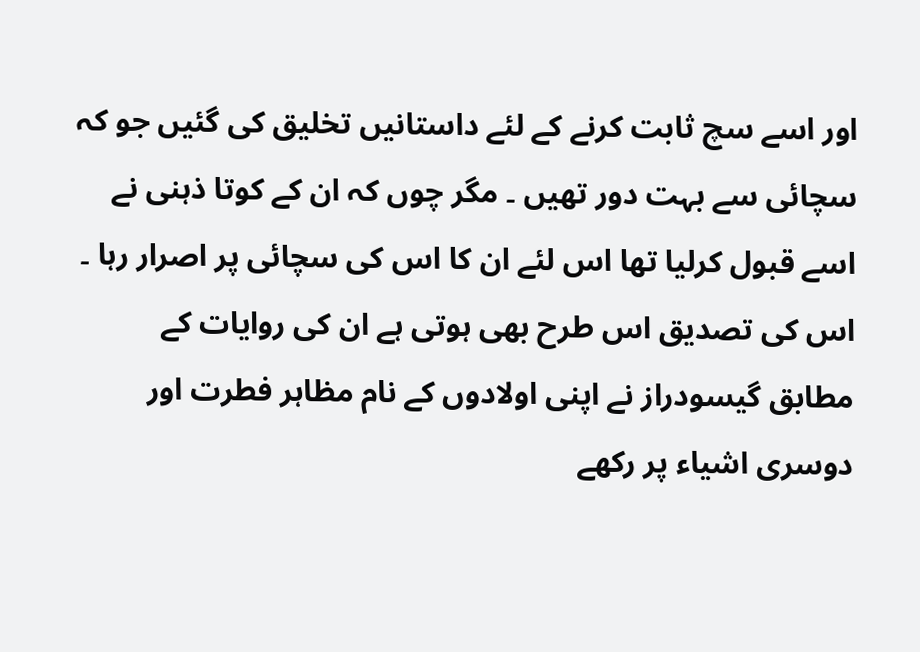اور اسے سچ ثابت کرنے کے لئے داستانیں تخلیق کی گئیں جو کہ سچائی سے بہت دور تھیں ۔ مگر چوں کہ ان کے کوتا ذہنی نے اسے قبول کرلیا تھا اس لئے ان کا اس کی سچائی پر اصرار رہا ۔
اس کی تصدیق اس طرح بھی ہوتی ہے ان کی روایات کے مطابق گیسودراز نے اپنی اولادوں کے نام مظاہر فطرت اور دوسری اشیاء پر رکھے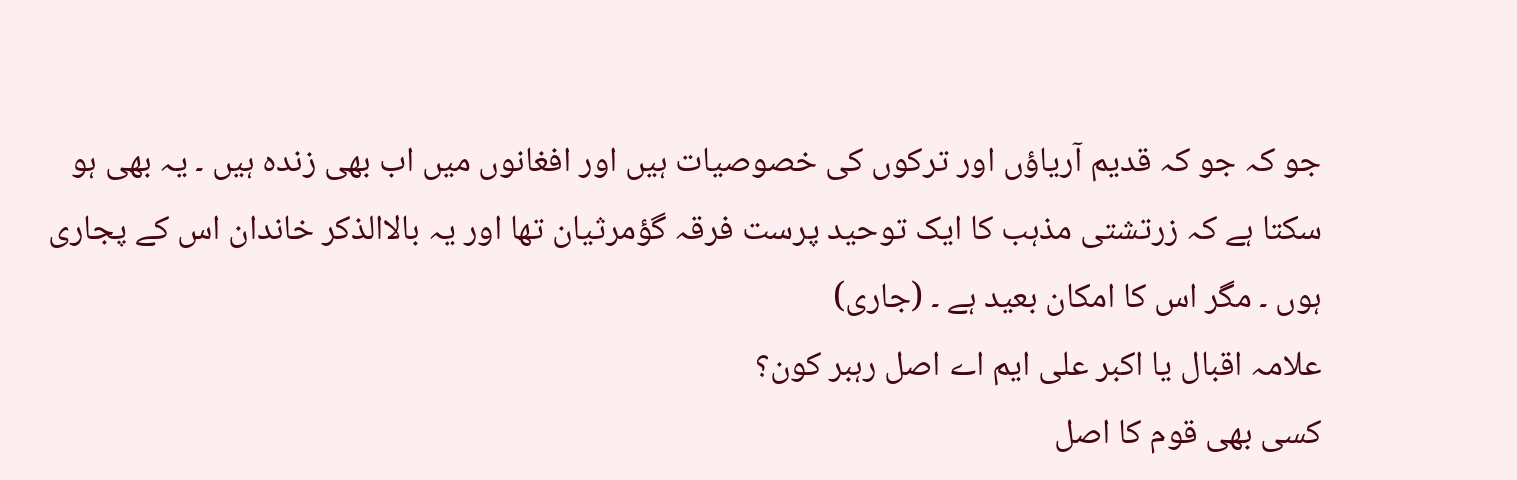جو کہ جو کہ قدیم آریاؤں اور ترکوں کی خصوصیات ہیں اور افغانوں میں اب بھی زندہ ہیں ۔ یہ بھی ہو سکتا ہے کہ زرتشتی مذہب کا ایک توحید پرست فرقہ گؤمرثیان تھا اور یہ بالاالذکر خاندان اس کے پجاری ہوں ۔ مگر اس کا امکان بعید ہے ۔ (جاری)
علامہ اقبال يا اکبر علی ايم اے اصل رہبر کون؟
کسی بھی قوم کا اصل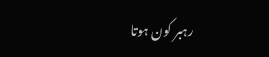رہبر کون ہوتا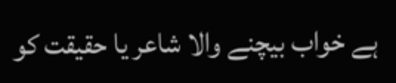ہے خواب بیچنے والا شاعر يا حقیقت کو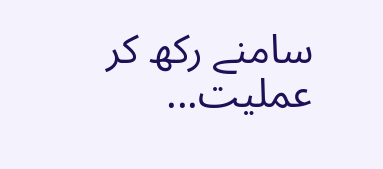سامنے رکھ کر عملیت...